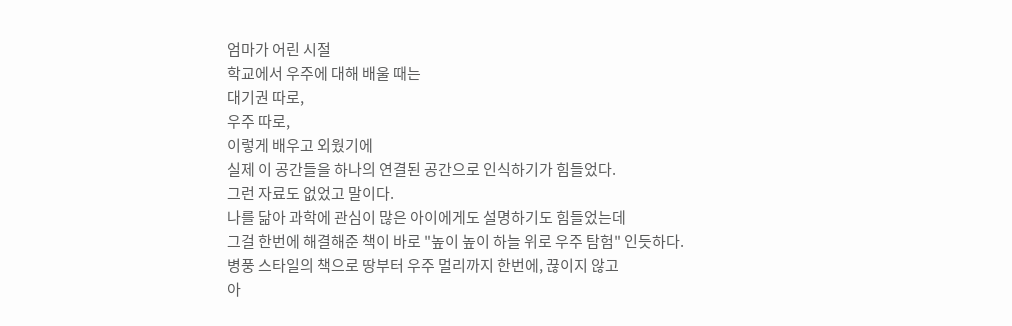엄마가 어린 시절
학교에서 우주에 대해 배울 때는
대기권 따로,
우주 따로,
이렇게 배우고 외웠기에
실제 이 공간들을 하나의 연결된 공간으로 인식하기가 힘들었다.
그런 자료도 없었고 말이다.
나를 닮아 과학에 관심이 많은 아이에게도 설명하기도 힘들었는데
그걸 한번에 해결해준 책이 바로 "높이 높이 하늘 위로 우주 탐험" 인듯하다.
병풍 스타일의 책으로 땅부터 우주 멀리까지 한번에, 끊이지 않고
아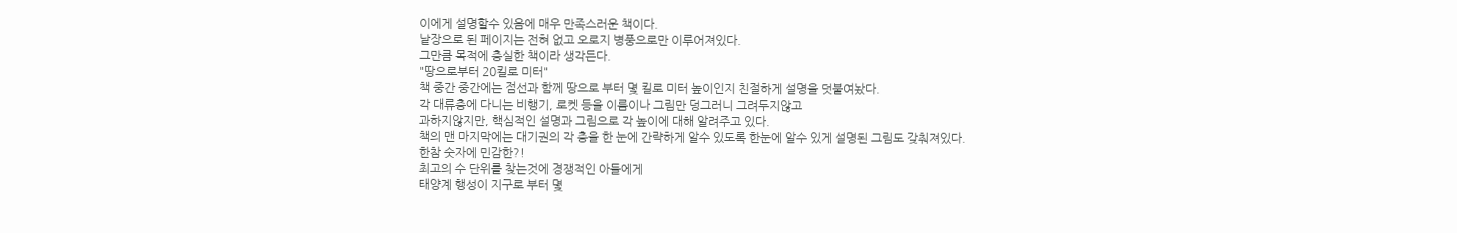이에게 설명할수 있음에 매우 만족스러운 책이다.
낱장으로 된 페이지는 전혀 없고 오로지 병풍으로만 이루어져있다.
그만큼 목적에 충실한 책이라 생각든다.
"땅으로부터 20킬로 미터"
책 중간 중간에는 점선과 함께 땅으로 부터 몇 킬로 미터 높이인지 친절하게 설명을 덧붙여놨다.
각 대류층에 다니는 비행기, 로켓 등을 이름이나 그림만 덩그러니 그려두지않고
과하지않지만, 핵심적인 설명과 그림으로 각 높이에 대해 알려주고 있다.
책의 맨 마지막에는 대기권의 각 층을 한 눈에 간략하게 알수 있도록 한눈에 알수 있게 설명된 그림도 갖춰져있다.
한참 숫자에 민감한?!
최고의 수 단위를 찾는것에 경쟁적인 아들에게
태양계 행성이 지구로 부터 몇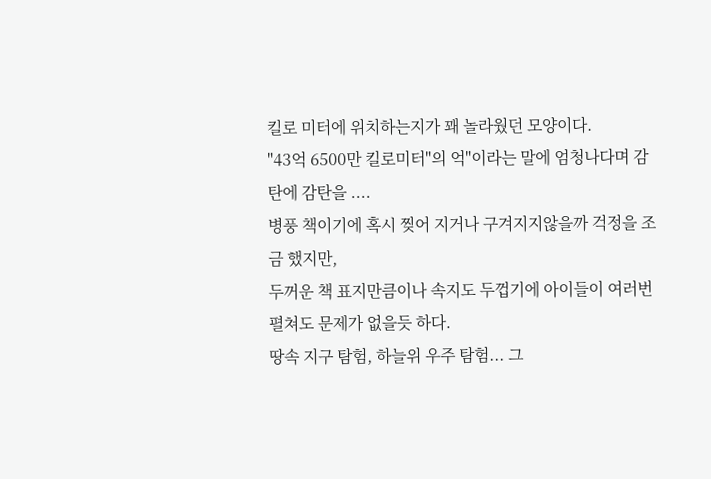킬로 미터에 위치하는지가 꽤 놀라웠던 모양이다.
"43억 6500만 킬로미터"의 억"이라는 말에 엄청나다며 감탄에 감탄을 ....
병풍 책이기에 혹시 찢어 지거나 구겨지지않을까 걱정을 조금 했지만,
두꺼운 책 표지만큼이나 속지도 두껍기에 아이들이 여러번 펼쳐도 문제가 없을듯 하다.
땅속 지구 탐험, 하늘위 우주 탐험... 그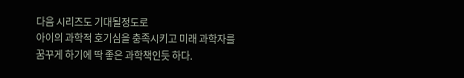다음 시리즈도 기대될정도로
아이의 과학적 호기심을 충족시키고 미래 과학자를 꿈꾸게 하기에 딱 좋은 과학책인듯 하다.